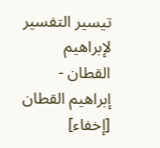تيسير التفسير لإبراهيم القطان - إبراهيم القطان [إخفاء]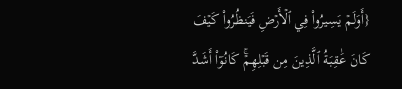{أَوَلَمۡ يَسِيرُواْ فِي ٱلۡأَرۡضِ فَيَنظُرُواْ كَيۡفَ كَانَ عَٰقِبَةُ ٱلَّذِينَ مِن قَبۡلِهِمۡۚ كَانُوٓاْ أَشَدَّ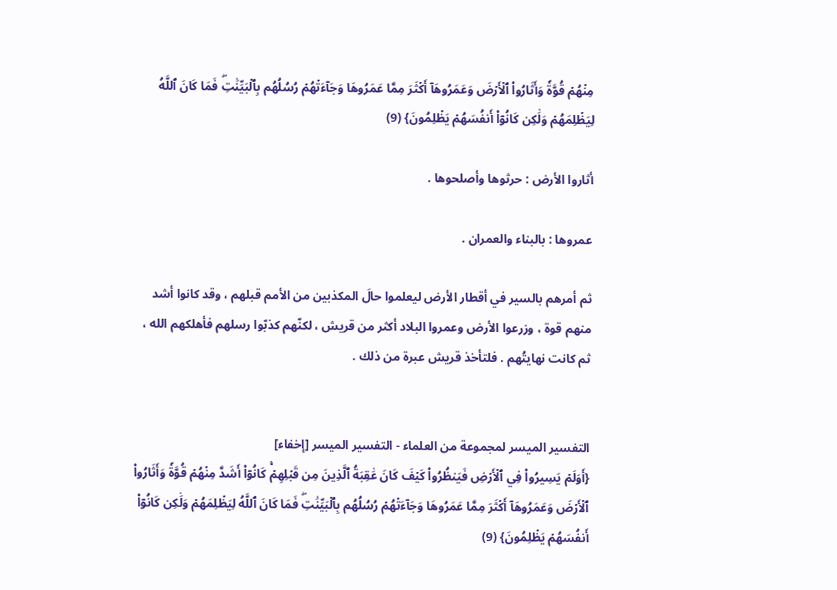مِنۡهُمۡ قُوَّةٗ وَأَثَارُواْ ٱلۡأَرۡضَ وَعَمَرُوهَآ أَكۡثَرَ مِمَّا عَمَرُوهَا وَجَآءَتۡهُمۡ رُسُلُهُم بِٱلۡبَيِّنَٰتِۖ فَمَا كَانَ ٱللَّهُ لِيَظۡلِمَهُمۡ وَلَٰكِن كَانُوٓاْ أَنفُسَهُمۡ يَظۡلِمُونَ} (9)

أثاروا الأرض : حرثوها وأصلحوها .

عمروها : بالبناء والعمران .

ثم أمرهم بالسير في أقطار الأرض ليعلموا حالَ المكذبين من الأمم قبلهم ، وقد كانوا أشد منهم قوة ، وزرعوا الأرض وعمروا البلاد أكثر من قريش ، لكنّهم كذبّوا رسلهم فأهلكهم الله ، ثم كانت نهايتُهم . فلتأخذ قريش عبرة من ذلك .


التفسير الميسر لمجموعة من العلماء - التفسير الميسر [إخفاء]
{أَوَلَمۡ يَسِيرُواْ فِي ٱلۡأَرۡضِ فَيَنظُرُواْ كَيۡفَ كَانَ عَٰقِبَةُ ٱلَّذِينَ مِن قَبۡلِهِمۡۚ كَانُوٓاْ أَشَدَّ مِنۡهُمۡ قُوَّةٗ وَأَثَارُواْ ٱلۡأَرۡضَ وَعَمَرُوهَآ أَكۡثَرَ مِمَّا عَمَرُوهَا وَجَآءَتۡهُمۡ رُسُلُهُم بِٱلۡبَيِّنَٰتِۖ فَمَا كَانَ ٱللَّهُ لِيَظۡلِمَهُمۡ وَلَٰكِن كَانُوٓاْ أَنفُسَهُمۡ يَظۡلِمُونَ} (9)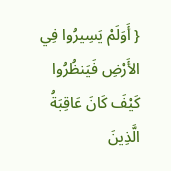{ أَوَلَمْ يَسِيرُوا فِي الأَرْضِ فَيَنظُرُوا كَيْفَ كَانَ عَاقِبَةُ الَّذِينَ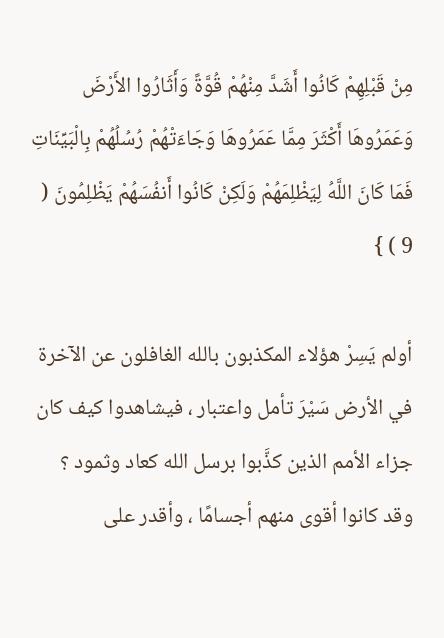مِنْ قَبْلِهِمْ كَانُوا أَشَدَّ مِنْهُمْ قُوَّةً وَأَثَارُوا الأَرْضَ وَعَمَرُوهَا أَكْثَرَ مِمَّا عَمَرُوهَا وَجَاءَتْهُمْ رُسُلُهُمْ بِالْبَيِّنَاتِ فَمَا كَانَ اللَّهُ لِيَظْلِمَهُمْ وَلَكِنْ كَانُوا أَنفُسَهُمْ يَظْلِمُونَ ( 9 ) }

أولم يَسِرْ هؤلاء المكذبون بالله الغافلون عن الآخرة في الأرض سَيْرَ تأمل واعتبار ، فيشاهدوا كيف كان جزاء الأمم الذين كذَّبوا برسل الله كعاد وثمود ؟ وقد كانوا أقوى منهم أجسامًا ، وأقدر على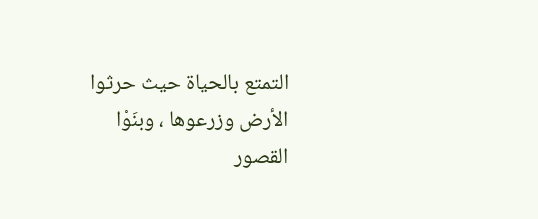التمتع بالحياة حيث حرثوا الأرض وزرعوها ، وبنَوْا القصور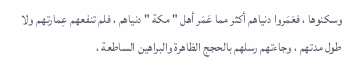وسكنوها ، فعَمَروا دنياهم أكثر مما عَمَر أهل " مكة " دنياهم ، فلم تنفعهم عِمارتهم ولا طول مدتهم ، وجاءتهم رسلهم بالحجج الظاهرة والبراهين الساطعة ،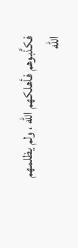فكذَّبوهم فأهلكهم الله ، ولم يظلمهم الله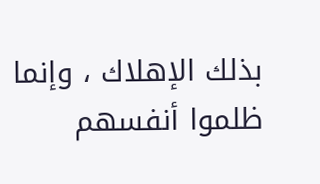بذلك الإهلاك ، وإنما ظلموا أنفسهم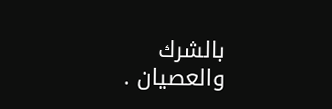بالشرك والعصيان .